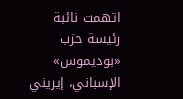اتهمت نائبة رئيسة حزب «بوديموس» الإسباني، إيريني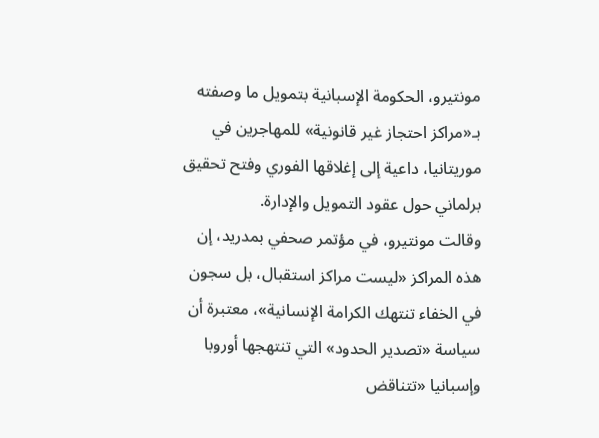مونتيرو، الحكومة الإسبانية بتمويل ما وصفته بـ«مراكز احتجاز غير قانونية» للمهاجرين في موريتانيا، داعية إلى إغلاقها الفوري وفتح تحقيق برلماني حول عقود التمويل والإدارة.
وقالت مونتيرو، في مؤتمر صحفي بمدريد، إن هذه المراكز «ليست مراكز استقبال، بل سجون في الخفاء تنتهك الكرامة الإنسانية»، معتبرة أن سياسة «تصدير الحدود» التي تنتهجها أوروبا وإسبانيا «تتناقض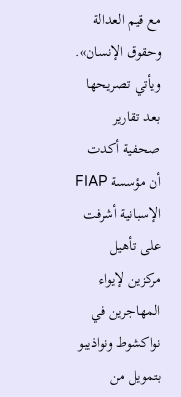مع قيم العدالة وحقوق الإنسان».
ويأتي تصريحها بعد تقارير صحفية أكدت أن مؤسسة FIAP الإسبانية أشرفت على تأهيل مركزين لإيواء المهاجرين في نواكشوط ونواذيبو بتمويل من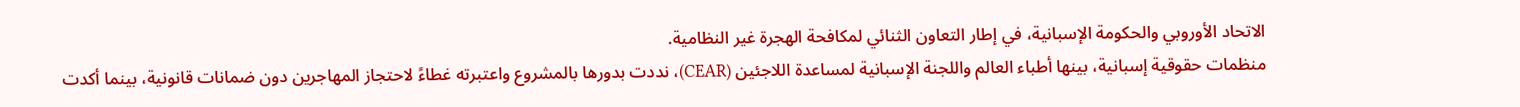الاتحاد الأوروبي والحكومة الإسبانية، في إطار التعاون الثنائي لمكافحة الهجرة غير النظامية.
منظمات حقوقية إسبانية، بينها أطباء العالم واللجنة الإسبانية لمساعدة اللاجئين (CEAR)، نددت بدورها بالمشروع واعتبرته غطاءً لاحتجاز المهاجرين دون ضمانات قانونية، بينما أكدت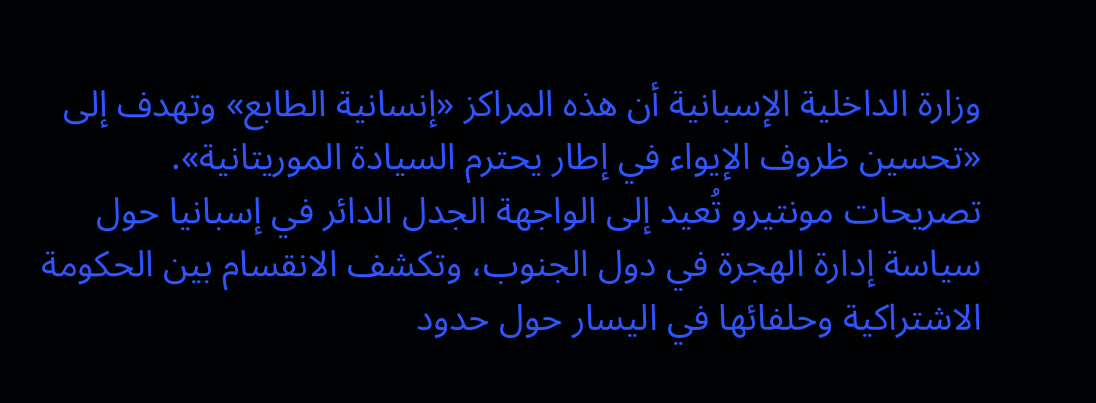وزارة الداخلية الإسبانية أن هذه المراكز «إنسانية الطابع» وتهدف إلى «تحسين ظروف الإيواء في إطار يحترم السيادة الموريتانية».
تصريحات مونتيرو تُعيد إلى الواجهة الجدل الدائر في إسبانيا حول سياسة إدارة الهجرة في دول الجنوب، وتكشف الانقسام بين الحكومة الاشتراكية وحلفائها في اليسار حول حدود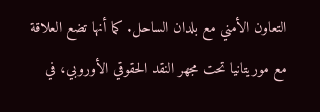التعاون الأمني مع بلدان الساحل. كما أنها تضع العلاقة مع موريتانيا تحت مجهر النقد الحقوقي الأوروبي، في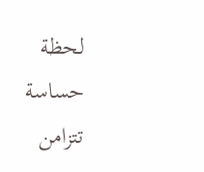لحظة حساسة تتزامن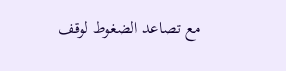مع تصاعد الضغوط لوقف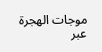موجات الهجرة عبر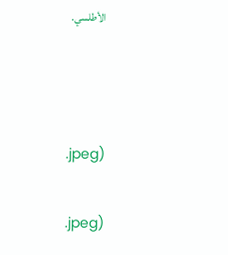الأطلسي.



.jpeg)

.jpeg)